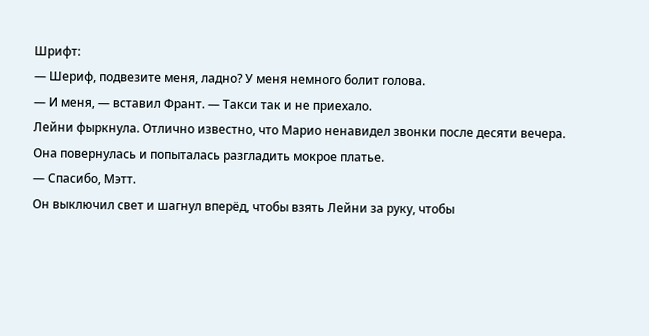Шрифт:
— Шериф, подвезите меня, ладно? У меня немного болит голова.
— И меня, — вставил Франт. — Такси так и не приехало.
Лейни фыркнула. Отлично известно, что Марио ненавидел звонки после десяти вечера. Она повернулась и попыталась разгладить мокрое платье.
— Спасибо, Мэтт.
Он выключил свет и шагнул вперёд, чтобы взять Лейни за руку, чтобы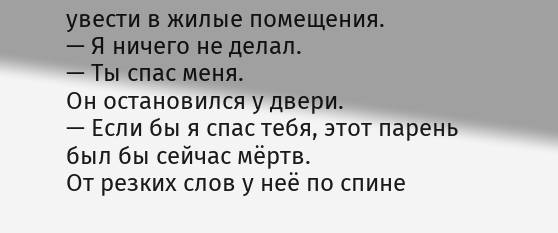увести в жилые помещения.
— Я ничего не делал.
— Ты спас меня.
Он остановился у двери.
— Если бы я спас тебя, этот парень был бы сейчас мёртв.
От резких слов у неё по спине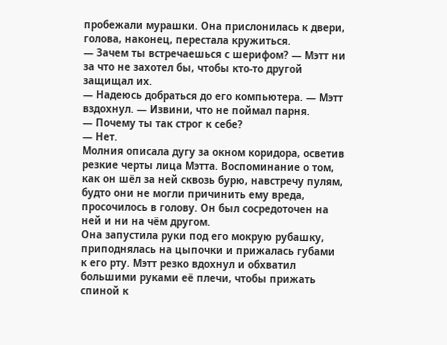пробежали мурашки. Она прислонилась к двери, голова, наконец, перестала кружиться.
— Зачем ты встречаешься с шерифом? — Мэтт ни за что не захотел бы, чтобы кто-то другой защищал их.
— Надеюсь добраться до его компьютера. — Мэтт вздохнул. — Извини, что не поймал парня.
— Почему ты так строг к себе?
— Нет.
Молния описала дугу за окном коридора, осветив резкие черты лица Мэтта. Воспоминание о том, как он шёл за ней сквозь бурю, навстречу пулям, будто они не могли причинить ему вреда, просочилось в голову. Он был сосредоточен на ней и ни на чём другом.
Она запустила руки под его мокрую рубашку, приподнялась на цыпочки и прижалась губами к его рту. Мэтт резко вдохнул и обхватил большими руками её плечи, чтобы прижать спиной к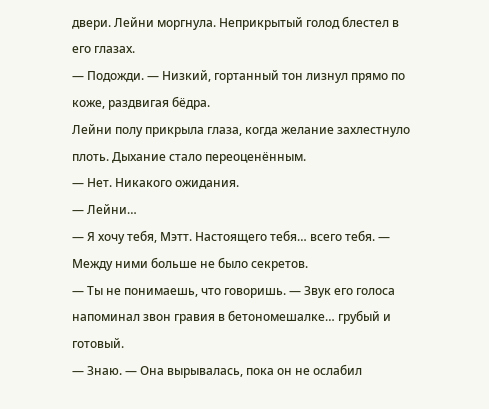двери. Лейни моргнула. Неприкрытый голод блестел в его глазах.
— Подожди. — Низкий, гортанный тон лизнул прямо по коже, раздвигая бёдра.
Лейни полу прикрыла глаза, когда желание захлестнуло плоть. Дыхание стало переоценённым.
— Нет. Никакого ожидания.
— Лейни…
— Я хочу тебя, Мэтт. Настоящего тебя… всего тебя. — Между ними больше не было секретов.
— Ты не понимаешь, что говоришь. — Звук его голоса напоминал звон гравия в бетономешалке… грубый и готовый.
— Знаю. — Она вырывалась, пока он не ослабил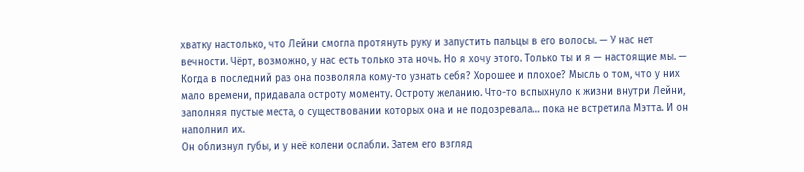хватку настолько, что Лейни смогла протянуть руку и запустить пальцы в его волосы. — У нас нет вечности. Чёрт, возможно, у нас есть только эта ночь. Но я хочу этого. Только ты и я — настоящие мы. — Когда в последний раз она позволяла кому-то узнать себя? Хорошее и плохое? Мысль о том, что у них мало времени, придавала остроту моменту. Остроту желанию. Что-то вспыхнуло к жизни внутри Лейни, заполняя пустые места, о существовании которых она и не подозревала… пока не встретила Мэтта. И он наполнил их.
Он облизнул губы, и у неё колени ослабли. Затем его взгляд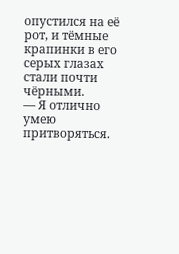опустился на её рот, и тёмные крапинки в его серых глазах стали почти чёрными.
— Я отлично умею притворяться.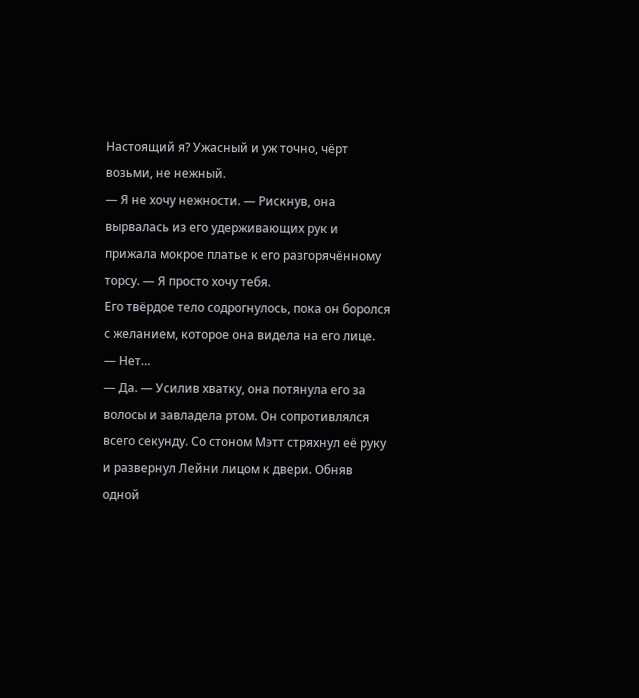Настоящий я? Ужасный и уж точно, чёрт возьми, не нежный.
— Я не хочу нежности. — Рискнув, она вырвалась из его удерживающих рук и прижала мокрое платье к его разгорячённому торсу. — Я просто хочу тебя.
Его твёрдое тело содрогнулось, пока он боролся с желанием, которое она видела на его лице.
— Нет…
— Да. — Усилив хватку, она потянула его за волосы и завладела ртом. Он сопротивлялся всего секунду. Со стоном Мэтт стряхнул её руку и развернул Лейни лицом к двери. Обняв одной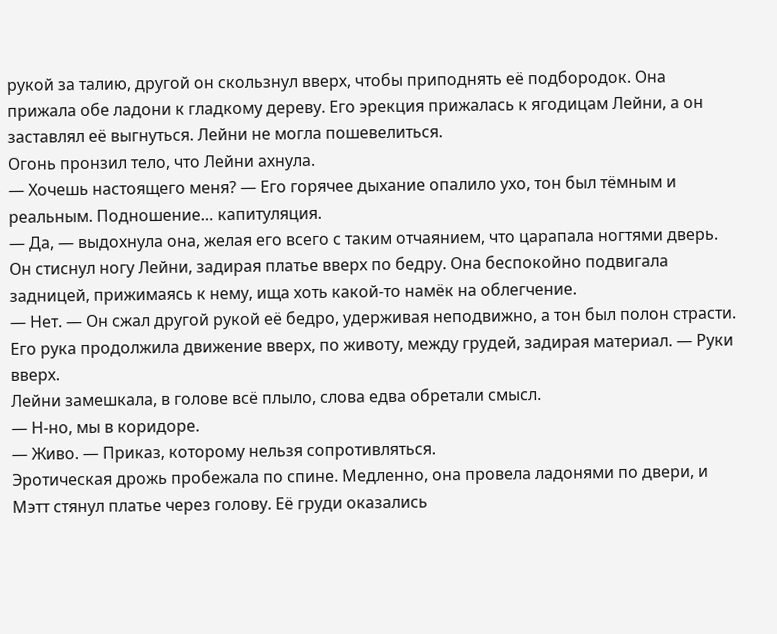рукой за талию, другой он скользнул вверх, чтобы приподнять её подбородок. Она прижала обе ладони к гладкому дереву. Его эрекция прижалась к ягодицам Лейни, а он заставлял её выгнуться. Лейни не могла пошевелиться.
Огонь пронзил тело, что Лейни ахнула.
— Хочешь настоящего меня? — Его горячее дыхание опалило ухо, тон был тёмным и реальным. Подношение… капитуляция.
— Да, — выдохнула она, желая его всего с таким отчаянием, что царапала ногтями дверь. Он стиснул ногу Лейни, задирая платье вверх по бедру. Она беспокойно подвигала задницей, прижимаясь к нему, ища хоть какой-то намёк на облегчение.
— Нет. — Он сжал другой рукой её бедро, удерживая неподвижно, а тон был полон страсти. Его рука продолжила движение вверх, по животу, между грудей, задирая материал. — Руки вверх.
Лейни замешкала, в голове всё плыло, слова едва обретали смысл.
— Н-но, мы в коридоре.
— Живо. — Приказ, которому нельзя сопротивляться.
Эротическая дрожь пробежала по спине. Медленно, она провела ладонями по двери, и Мэтт стянул платье через голову. Её груди оказались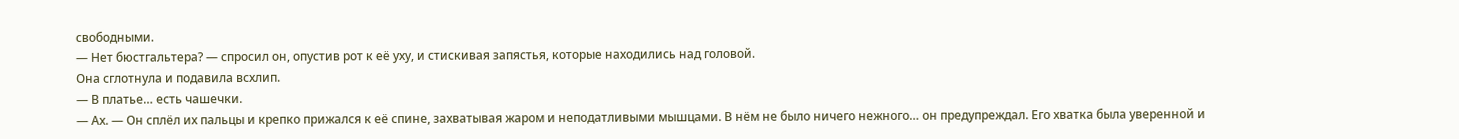свободными.
— Нет бюстгальтера? — спросил он, опустив рот к её уху, и стискивая запястья, которые находились над головой.
Она сглотнула и подавила всхлип.
— В платье… есть чашечки.
— Ах. — Он сплёл их пальцы и крепко прижался к её спине, захватывая жаром и неподатливыми мышцами. В нём не было ничего нежного… он предупреждал. Его хватка была уверенной и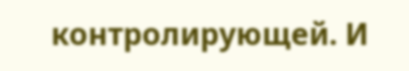контролирующей. И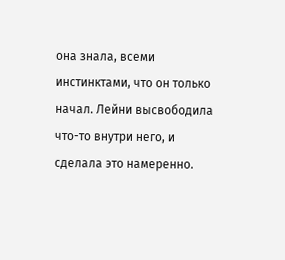она знала, всеми инстинктами, что он только начал. Лейни высвободила что-то внутри него, и сделала это намеренно.